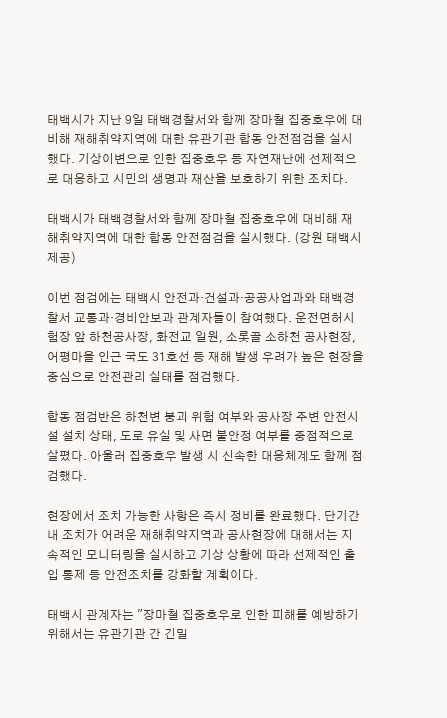태백시가 지난 9일 태백경찰서와 함께 장마철 집중호우에 대비해 재해취약지역에 대한 유관기관 합동 안전점검을 실시했다. 기상이변으로 인한 집중호우 등 자연재난에 선제적으로 대응하고 시민의 생명과 재산을 보호하기 위한 조치다.

태백시가 태백경찰서와 함께 장마철 집중호우에 대비해 재해취약지역에 대한 합동 안전점검을 실시했다. (강원 태백시 제공)

이번 점검에는 태백시 안전과·건설과·공공사업과와 태백경찰서 교통과·경비안보과 관계자들이 참여했다. 운전면허시험장 앞 하천공사장, 화전교 일원, 소롯골 소하천 공사현장, 어평마을 인근 국도 31호선 등 재해 발생 우려가 높은 현장을 중심으로 안전관리 실태를 점검했다.

합동 점검반은 하천변 붕괴 위험 여부와 공사장 주변 안전시설 설치 상태, 도로 유실 및 사면 불안정 여부를 중점적으로 살폈다. 아울러 집중호우 발생 시 신속한 대응체계도 함께 점검했다.

현장에서 조치 가능한 사항은 즉시 정비를 완료했다. 단기간 내 조치가 어려운 재해취약지역과 공사현장에 대해서는 지속적인 모니터링을 실시하고 기상 상황에 따라 선제적인 출입 통제 등 안전조치를 강화할 계획이다.

태백시 관계자는 "장마철 집중호우로 인한 피해를 예방하기 위해서는 유관기관 간 긴밀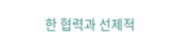한 협력과 선제적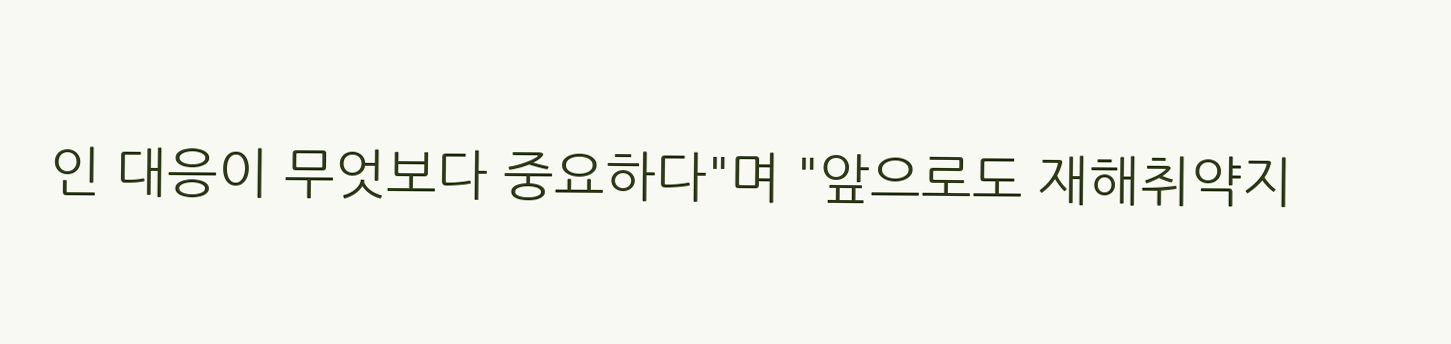인 대응이 무엇보다 중요하다"며 "앞으로도 재해취약지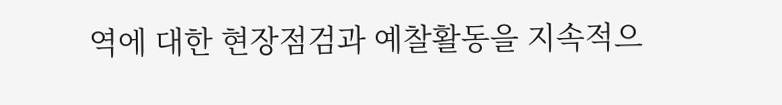역에 대한 현장점검과 예찰활동을 지속적으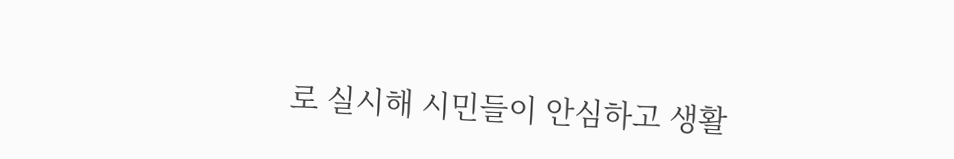로 실시해 시민들이 안심하고 생활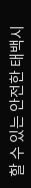할 수 있는 안전한 태백시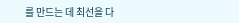를 만드는 데 최선을 다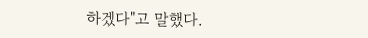하겠다"고 말했다.